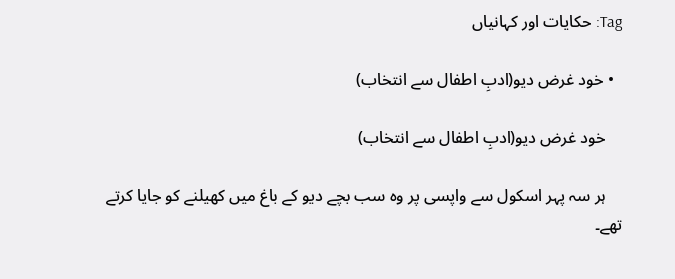Tag: حکایات اور کہانیاں

  • خود غرض دیو(ادبِ اطفال سے انتخاب)

    خود غرض دیو(ادبِ اطفال سے انتخاب)

    ہر سہ پہر اسکول سے واپسی پر وہ سب بچے دیو کے باغ میں کھیلنے کو جایا کرتے تھے۔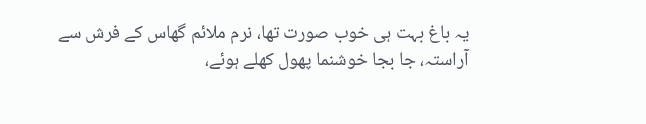یہ باغ بہت ہی خوب صورت تھا، نرم ملائم گھاس کے فرش سے آراستہ، جا بجا خوشنما پھول کھلے ہوئے،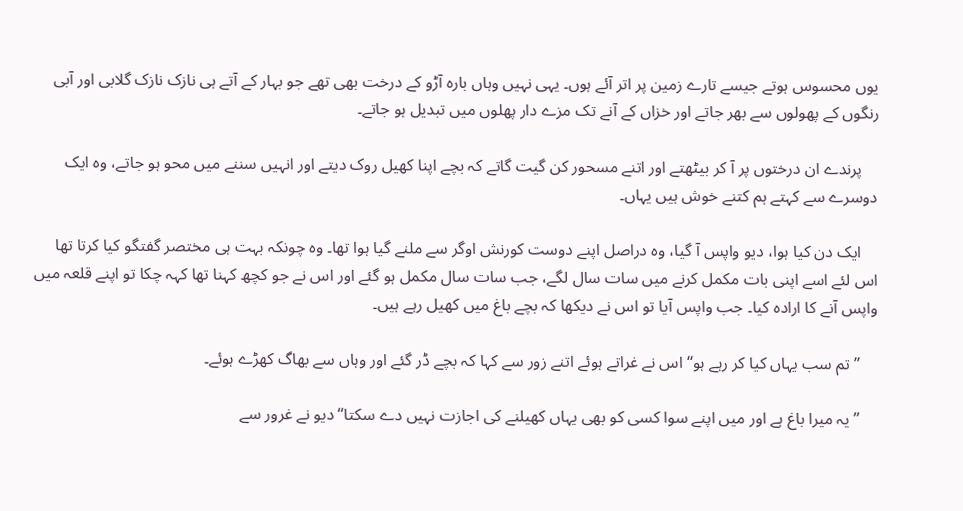یوں محسوس ہوتے جیسے تارے زمین پر اتر آئے ہوں۔ یہی نہیں وہاں بارہ آڑو کے درخت بھی تھے جو بہار کے آتے ہی نازک نازک گلابی اور آبی رنگوں کے پھولوں سے بھر جاتے اور خزاں کے آنے تک مزے دار پھلوں میں تبدیل ہو جاتے۔

    پرندے ان درختوں پر آ کر بیٹھتے اور اتنے مسحور کن گیت گاتے کہ بچے اپنا کھیل روک دیتے اور انہیں سننے میں محو ہو جاتے، وہ ایک دوسرے سے کہتے ہم کتنے خوش ہیں یہاں۔

    ایک دن کیا ہوا، دیو واپس آ گیا، وہ دراصل اپنے دوست کورنش اوگر سے ملنے گیا ہوا تھا۔ وہ چونکہ بہت ہی مختصر گفتگو کیا کرتا تھا اس لئے اسے اپنی بات مکمل کرنے میں سات سال لگے، جب سات سال مکمل ہو گئے اور اس نے جو کچھ کہنا تھا کہہ چکا تو اپنے قلعہ میں واپس آنے کا ارادہ کیا۔ جب واپس آیا تو اس نے دیکھا کہ بچے باغ میں کھیل رہے ہیں۔

    ’’تم سب یہاں کیا کر رہے ہو‘‘ اس نے غراتے ہوئے اتنے زور سے کہا کہ بچے ڈر گئے اور وہاں سے بھاگ کھڑے ہوئے۔

    ’’یہ میرا باغ ہے اور میں اپنے سوا کسی کو بھی یہاں کھیلنے کی اجازت نہیں دے سکتا‘‘ دیو نے غرور سے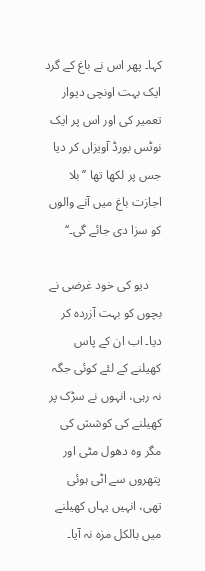کہا۔ پھر اس نے باغ کے گرد ایک بہت اونچی دیوار تعمیر کی اور اس پر ایک نوٹس بورڈ آویزاں کر دیا جس پر لکھا تھا ’’بلا اجازت باغ میں آنے والوں کو سزا دی جائے گی۔‘‘

    دیو کی خود غرضی نے بچوں کو بہت آزردہ کر دیا۔ اب ان کے پاس کھیلنے کے لئے کوئی جگہ نہ رہی، انہوں نے سڑک پر کھیلنے کی کوشش کی مگر وہ دھول مٹی اور پتھروں سے اٹی ہوئی تھی، انہیں یہاں کھیلنے میں بالکل مزہ نہ آیا۔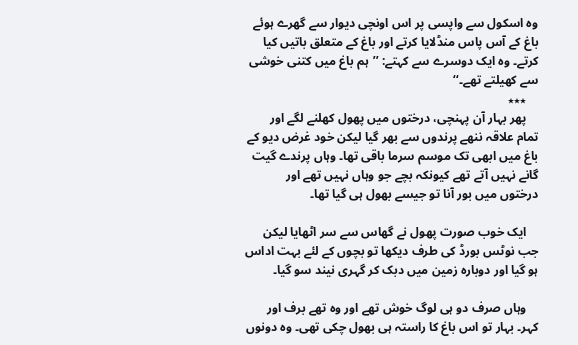وہ اسکول سے واپسی پر اس اونچی دیوار سے گھرے ہوئے باغ کے آس پاس منڈلایا کرتے اور باغ کے متعلق باتیں کیا کرتے۔ وہ ایک دوسرے سے کہتے: ’’ہم باغ میں کتنی خوشی سے کھیلتے تھے۔‘‘
    ٭٭٭
    پھر بہار آن پہنچی، درختوں میں پھول کھلنے لگے اور تمام علاقہ ننھے پرندوں سے بھر گیا لیکن خود غرض دیو کے باغ میں ابھی تک موسم سرما باقی تھا۔ وہاں پرندے گیت گانے نہیں آتے تھے کیونکہ بچے جو وہاں نہیں تھے اور درختوں میں بور آنا تو جیسے بھول ہی گیا تھا۔

    ایک خوب صورت پھول نے گھاس سے سر اٹھایا لیکن جب نوٹس بورڈ کی طرف دیکھا تو بچوں کے لئے بہت اداس ہو گیا اور دوبارہ زمین میں دبک کر گہری نیند سو گیا۔

    وہاں صرف دو ہی لوگ خوش تھے اور وہ تھے برف اور کہر۔ بہار تو اس باغ کا راستہ ہی بھول چکی تھی۔ وہ دونوں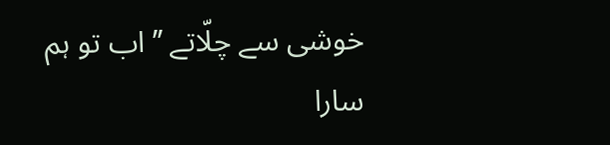خوشی سے چلّاتے ’’اب تو ہم سارا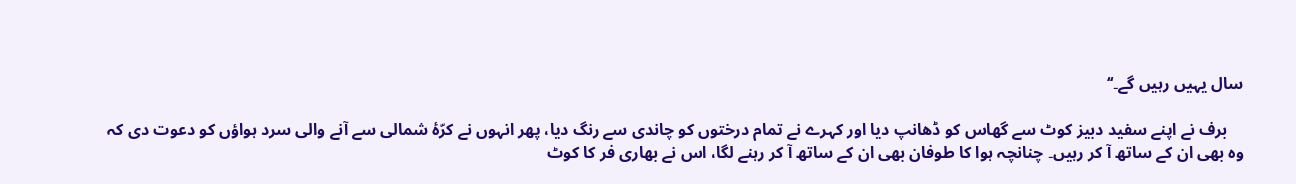سال یہیں رہیں گے۔‘‘

    برف نے اپنے سفید دبیز کوٹ سے گھاس کو ڈھانپ دیا اور کہرے نے تمام درختوں کو چاندی سے رنگ دیا، پھر انہوں نے کرّۂ شمالی سے آنے والی سرد ہواؤں کو دعوت دی کہ وہ بھی ان کے ساتھ آ کر رہیں۔ چنانچہ ہوا کا طوفان بھی ان کے ساتھ آ کر رہنے لگا، اس نے بھاری فر کا کوٹ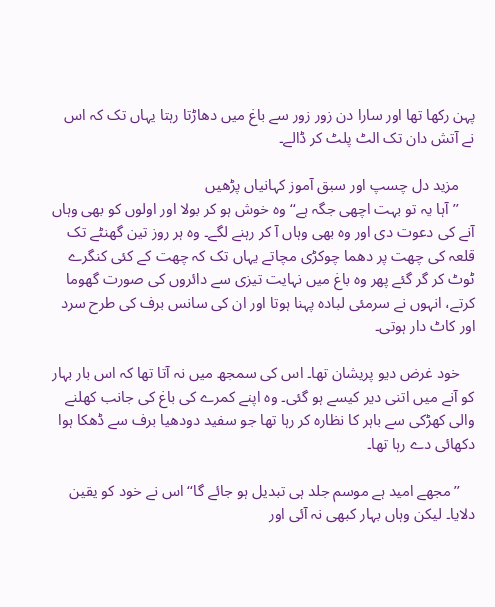پہن رکھا تھا اور سارا دن زور زور سے باغ میں دھاڑتا رہتا یہاں تک کہ اس نے آتش دان تک الٹ پلٹ کر ڈالے۔

    مزید دل چسپ اور سبق آموز کہانیاں پڑھیں
    ’’آہا یہ تو بہت اچھی جگہ ہے‘‘ وہ خوش ہو کر بولا اور اولوں کو بھی وہاں آنے کی دعوت دی اور وہ بھی وہاں آ کر رہنے لگے۔ وہ ہر روز تین گھنٹے تک قلعہ کی چھت پر دھما چوکڑی مچاتے یہاں تک کہ چھت کے کئی کنگرے ٹوٹ کر گر گئے پھر وہ باغ میں نہایت تیزی سے دائروں کی صورت گھوما کرتے، انہوں نے سرمئی لبادہ پہنا ہوتا اور ان کی سانس برف کی طرح سرد اور کاٹ دار ہوتی۔

    خود غرض دیو پریشان تھا۔ اس کی سمجھ میں نہ آتا تھا کہ اس بار بہار کو آنے میں اتنی دیر کیسے ہو گئی۔ وہ اپنے کمرے کی باغ کی جانب کھلنے والی کھڑکی سے باہر کا نظارہ کر رہا تھا جو سفید دودھیا برف سے ڈھکا ہوا دکھائی دے رہا تھا۔

    ’’مجھے امید ہے موسم جلد ہی تبدیل ہو جائے گا‘‘ اس نے خود کو یقین دلایا۔ لیکن وہاں بہار کبھی نہ آئی اور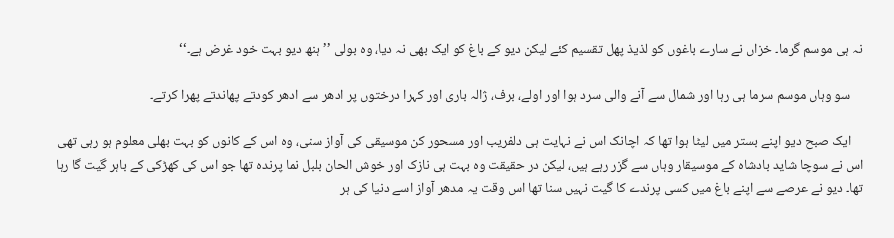نہ ہی موسم گرما۔ خزاں نے سارے باغوں کو لذیذ پھل تقسیم کئے لیکن دیو کے باغ کو ایک بھی نہ دیا، وہ بولی ’’ہنھ دیو بہت خود غرض ہے۔‘‘

    سو وہاں موسم سرما ہی رہا اور شمال سے آنے والی سرد ہوا اور اولے، برف، ژالہ باری اور کہرا درختوں پر ادھر سے ادھر کودتے پھاندتے پھرا کرتے۔

    ایک صبح دیو اپنے بستر میں لیٹا ہوا تھا کہ اچانک اس نے نہایت ہی دلفریب اور مسحور کن موسیقی کی آواز سنی، وہ اس کے کانوں کو بہت بھلی معلوم ہو رہی تھی اس نے سوچا شاید بادشاہ کے موسیقار وہاں سے گزر رہے ہیں، لیکن در حقیقت وہ بہت ہی نازک اور خوش الحان بلبل نما پرندہ تھا جو اس کی کھڑکی کے باہر گیت گا رہا تھا۔ دیو نے عرصے سے اپنے باغ میں کسی پرندے کا گیت نہیں سنا تھا اس وقت یہ مدھر آواز اسے دنیا کی ہر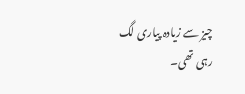چیز سے زیادہ پیاری لگ رہی تھی۔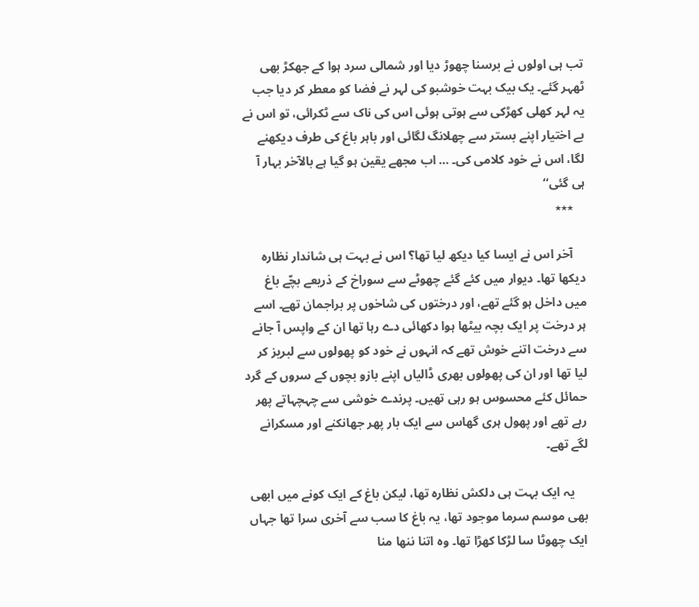تب ہی اولوں نے برسنا چھوڑ دیا اور شمالی سرد ہوا کے جھکڑ بھی ٹھہر گئے۔ یک بیک بہت خوشبو کی لہر نے فضا کو معطر کر دیا جب یہ لہر کھلی کھڑکی سے ہوتی ہوئی اس کی ناک سے ٹکرائی، تو اس نے بے اختیار اپنے بستر سے چھلانگ لگائی اور باہر باغ کی طرف دیکھنے لگا، اس نے خود کلامی کی۔ … اب مجھے یقین ہو گیا ہے بالآخر بہار آ ہی گئی‘‘
    ٭٭٭

    آخر اس نے ایسا کیا دیکھ لیا تھا؟ اس نے بہت ہی شاندار نظارہ دیکھا تھا۔ دیوار میں کئے گئے چھوٹے سے سوراخ کے ذریعے بچّے باغ میں داخل ہو گئے تھے، اور درختوں کی شاخوں پر براجمان تھے۔ اسے ہر درخت پر ایک بچہ بیٹھا ہوا دکھائی دے رہا تھا ان کے واپس آ جانے سے درخت اتنے خوش تھے کہ انہوں نے خود کو پھولوں سے لبریز کر لیا تھا اور ان کی پھولوں بھری ڈالیاں اپنے بازو بچوں کے سروں کے گرد حمائل کئے محسوس ہو رہی تھیں۔ پرندے خوشی سے چہچہاتے پھر رہے تھے اور پھول ہری گھاس سے ایک بار پھر جھانکنے اور مسکرانے لگے تھے۔

    یہ ایک بہت ہی دلکش نظارہ تھا، لیکن باغ کے ایک کونے میں ابھی بھی موسم سرما موجود تھا، یہ باغ کا سب سے آخری سرا تھا جہاں ایک چھوٹا سا لڑکا کھڑا تھا۔ وہ اتنا ننھا منا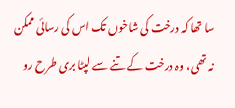سا تھا کہ درخت کی شاخوں تک اس کی رسائی ممکن نہ تھی، وہ درخت کے تنے سے لپٹا بری طرح رو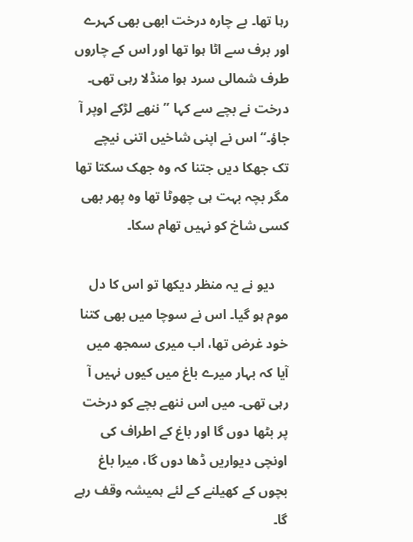رہا تھا۔ بے چارہ درخت ابھی بھی کہرے اور برف سے اٹا ہوا تھا اور اس کے چاروں طرف شمالی سرد ہوا منڈلا رہی تھی۔ درخت نے بچے سے کہا ’’ننھے لڑکے اوپر آ جاؤ۔‘‘ اس نے اپنی شاخیں اتنی نیچے تک جھکا دیں جتنا کہ وہ جھک سکتا تھا مگر بچہ بہت ہی چھوٹا تھا وہ پھر بھی کسی شاخ کو نہیں تھام سکا۔

    دیو نے یہ منظر دیکھا تو اس کا دل موم ہو گیا۔ اس نے سوچا میں بھی کتنا خود غرض تھا، اب میری سمجھ میں آیا کہ بہار میرے باغ میں کیوں نہیں آ رہی تھی۔ میں اس ننھے بچے کو درخت پر بٹھا دوں گا اور باغ کے اطراف کی اونچی دیواریں ڈھا دوں گا، میرا باغ بچوں کے کھیلنے کے لئے ہمیشہ وقف رہے گا۔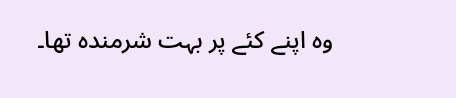وہ اپنے کئے پر بہت شرمندہ تھا۔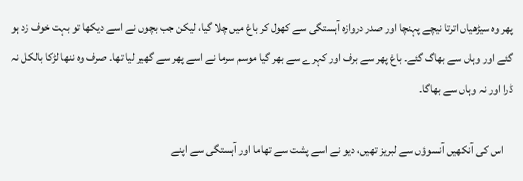پھر وہ سیڑھیاں اترتا نیچے پہنچا اور صدر دروازہ آہستگی سے کھول کر باغ میں چلا گیا، لیکن جب بچوں نے اسے دیکھا تو بہت خوف زد ہو گئے اور وہاں سے بھاگ گئے۔ باغ پھر سے برف اور کہرے سے بھر گیا موسم سرما نے اسے پھر سے گھیر لیا تھا۔ صرف وہ ننھا لڑکا بالکل نہ ڈرا اور نہ وہاں سے بھاگا۔

    اس کی آنکھیں آنسوؤں سے لبریز تھیں، دیو نے اسے پشت سے تھاما اور آہستگی سے اپنے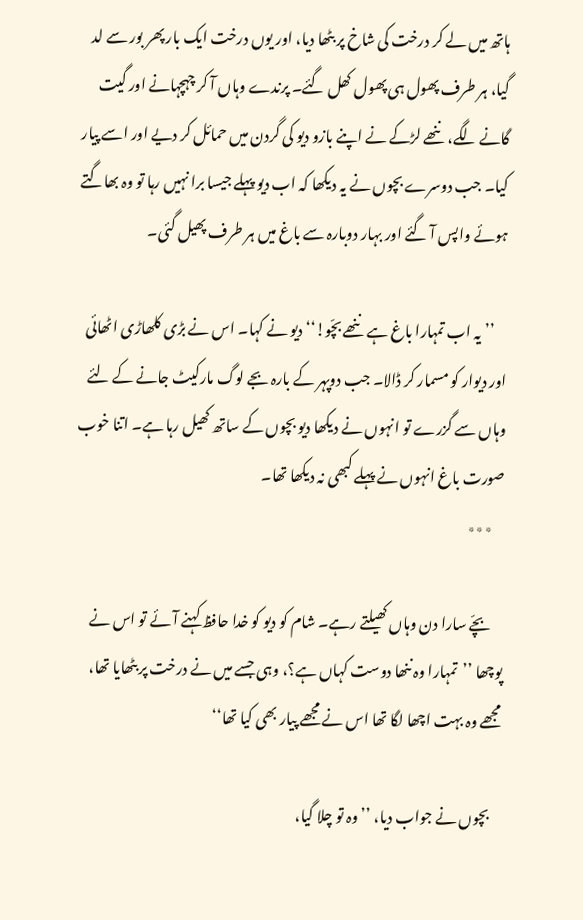ہاتھ میں لے کر درخت کی شاخ پر بٹھا دیا، اور یوں درخت ایک بار پھر بور سے لد گیا، ہر طرف پھول ہی پھول کھل گئے۔ پرندے وہاں آ کر چہچہانے اور گیت گانے لگے، ننھے لڑکے نے اپنے بازو دیو کی گردن میں حمائل کر دیے اور اسے پیار کیا۔ جب دوسرے بچوں نے یہ دیکھا کہ اب دیو پہلے جیسا برا نہیں رہا تو وہ بھاگتے ہوئے واپس آ گئے اور بہار دوبارہ سے باغ میں ہر طرف پھیل گئی۔

    ’’یہ اب تمہارا باغ ہے ننھے بچّو!‘‘ دیو نے کہا۔ اس نے بڑی کلھاڑی اٹھائی اور دیوار کو مسمار کر ڈالا۔ جب دوپہر کے بارہ بجے لوگ مارکیٹ جانے کے لئے وہاں سے گزرے تو انہوں نے دیکھا دیو بچوں کے ساتھ کھیل رہا ہے۔ اتنا خوب صورت باغ انہوں نے پہلے کبھی نہ دیکھا تھا۔
    ٭٭٭

    بچّے سارا دن وہاں کھیلتے رہے۔ شام کو دیو کو خدا حافظ کہنے آئے تو اس نے پوچھا ’’تمہارا وہ ننھا دوست کہاں ہے؟، وہی جسے میں نے درخت پر بٹھایا تھا، مجھے وہ بہت اچھا لگا تھا اس نے مجھے پیار بھی کیا تھا‘‘

    بچوں نے جواب دیا، ’’وہ تو چلا گیا،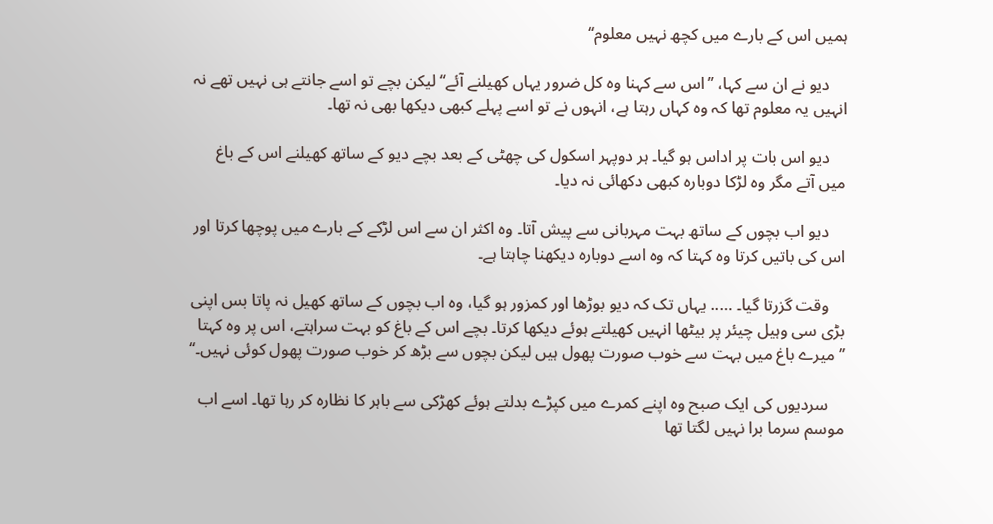ہمیں اس کے بارے میں کچھ نہیں معلوم‘‘

    دیو نے ان سے کہا، ’’اس سے کہنا وہ کل ضرور یہاں کھیلنے آئے‘‘ لیکن بچے تو اسے جانتے ہی نہیں تھے نہ انہیں یہ معلوم تھا کہ وہ کہاں رہتا ہے، انہوں نے تو اسے پہلے کبھی دیکھا بھی نہ تھا۔

    دیو اس بات پر اداس ہو گیا۔ ہر دوپہر اسکول کی چھٹی کے بعد بچے دیو کے ساتھ کھیلنے اس کے باغ میں آتے مگر وہ لڑکا دوبارہ کبھی دکھائی نہ دیا۔

    دیو اب بچوں کے ساتھ بہت مہربانی سے پیش آتا۔ وہ اکثر ان سے اس لڑکے کے بارے میں پوچھا کرتا اور اس کی باتیں کرتا وہ کہتا کہ وہ اسے دوبارہ دیکھنا چاہتا ہے۔

    وقت گزرتا گیا۔ ….. یہاں تک کہ دیو بوڑھا اور کمزور ہو گیا، وہ اب بچوں کے ساتھ کھیل نہ پاتا بس اپنی بڑی سی وہیل چیئر پر بیٹھا انہیں کھیلتے ہوئے دیکھا کرتا۔ بچے اس کے باغ کو بہت سراہتے، اس پر وہ کہتا ’’میرے باغ میں بہت سے خوب صورت پھول ہیں لیکن بچوں سے بڑھ کر خوب صورت پھول کوئی نہیں۔‘‘

    سردیوں کی ایک صبح وہ اپنے کمرے میں کپڑے بدلتے ہوئے کھڑکی سے باہر کا نظارہ کر رہا تھا۔ اسے اب موسم سرما برا نہیں لگتا تھا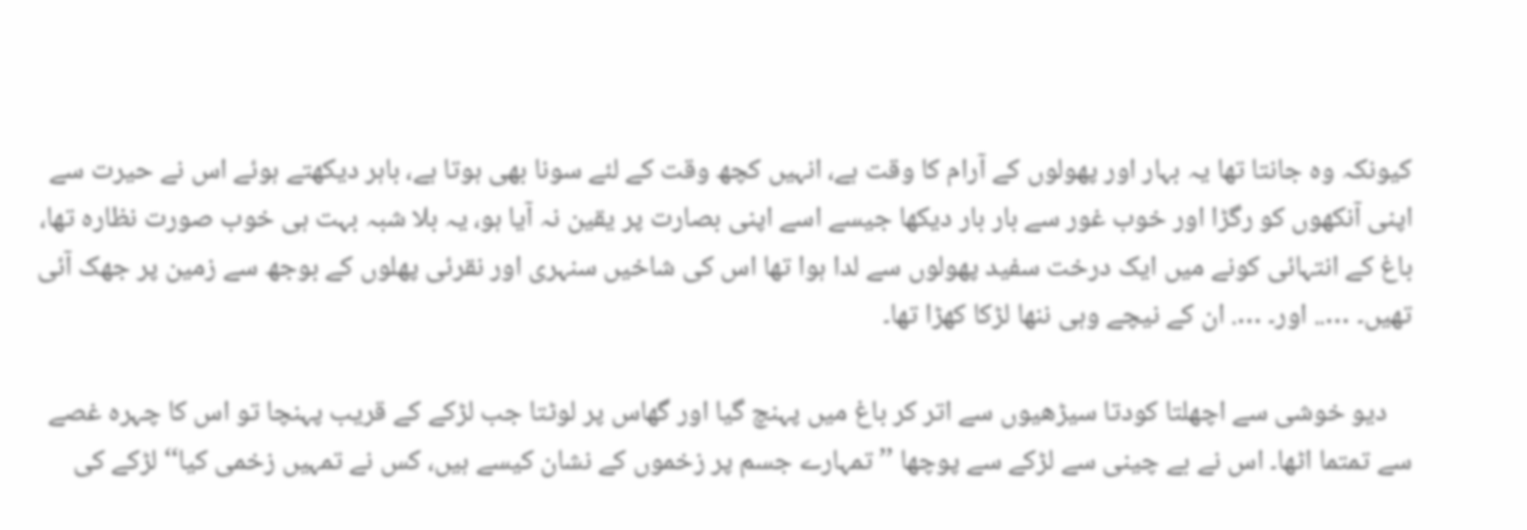کیونکہ وہ جانتا تھا یہ بہار اور پھولوں کے آرام کا وقت ہے، انہیں کچھ وقت کے لئے سونا بھی ہوتا ہے، باہر دیکھتے ہوئے اس نے حیرت سے اپنی آنکھوں کو رگڑا اور خوب غور سے بار بار دیکھا جیسے اسے اپنی بصارت پر یقین نہ آیا ہو، یہ بلا شبہ بہت ہی خوب صورت نظارہ تھا، باغ کے انتہائی کونے میں ایک درخت سفید پھولوں سے لدا ہوا تھا اس کی شاخیں سنہری اور نقرئی پھلوں کے بوجھ سے زمین پر جھک آئی تھیں۔ ….. اور۔ …. ان کے نیچے وہی ننھا لڑکا کھڑا تھا۔

    دیو خوشی سے اچھلتا کودتا سیڑھیوں سے اتر کر باغ میں پہنچ گیا اور گھاس پر لوٹتا جب لڑکے کے قریب پہنچا تو اس کا چہرہ غصے سے تمتما اٹھا۔ اس نے بے چینی سے لڑکے سے پوچھا ’’تمہارے جسم پر زخموں کے نشان کیسے ہیں، کس نے تمہیں زخمی کیا‘‘ لڑکے کی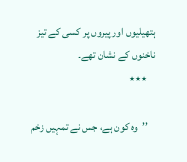ہتھیلیوں اور پیروں پر کسی کے تیز ناخنوں کے نشان تھے۔
    ٭٭٭

    ’’وہ کون ہے، جس نے تمہیں زخم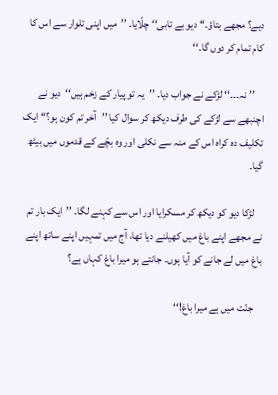دیے؟ مجھے بتاؤ۔‘‘ دیو بے تابی‘‘ چلّایا۔ ’’میں اپنی تلوار سے اس کا کام تمام کر دوں گا۔‘‘

    ’’نہ۔۔۔‘‘ لڑکے نے جواب دیا۔ ’’یہ تو پیار کے زخم ہیں‘‘دیو نے اچنبھے سے لڑکے کی طرف دیکھ کر سوال کیا ’’آخر تم کون ہو؟‘‘ ایک تکلیف دہ کراہ اس کے منہ سے نکلی اور وہ بچّے کے قدموں میں بیٹھ گیا۔

    لڑکا دیو کو دیکھ کر مسکرایا اور اس سے کہنے لگا۔ ’’ایک بار تم نے مجھے اپنے باغ میں کھیلنے دیا تھا، آج میں تمہیں اپنے ساتھ اپنے باغ میں لے جانے کو آیا ہوں۔ جانتے ہو میرا باغ کہاں ہے؟

    جنّت میں ہے میرا باغ!‘‘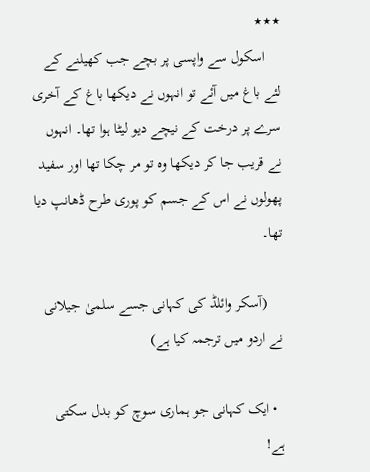٭٭٭
    اسکول سے واپسی پر بچے جب کھیلنے کے لئے باغ میں آئے تو انہوں نے دیکھا باغ کے آخری سرے پر درخت کے نیچے دیو لیٹا ہوا تھا۔ انہوں نے قریب جا کر دیکھا وہ تو مر چکا تھا اور سفید پھولوں نے اس کے جسم کو پوری طرح ڈھانپ دیا تھا۔

    (آسکر وائلڈ کی کہانی جسے سلمیٰ‌ جیلانی نے اردو میں ترجمہ کیا ہے)

  • ایک کہانی جو ہماری سوچ کو بدل سکتی ہے!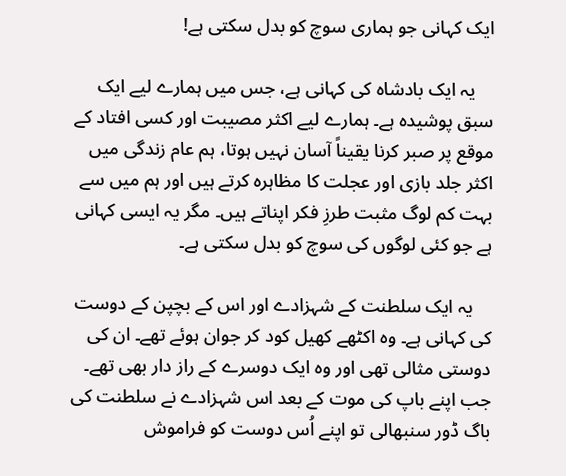ایک کہانی جو ہماری سوچ کو بدل سکتی ہے!

    یہ ایک بادشاہ کی کہانی ہے، جس میں ہمارے لیے ایک سبق پوشیدہ ہے۔ ہمارے لیے اکثر مصیبت اور کسی افتاد کے موقع پر صبر کرنا یقیناً آسان نہیں ہوتا، ہم عام زندگی میں اکثر جلد بازی اور عجلت کا مظاہرہ کرتے ہیں اور ہم میں سے بہت کم لوگ مثبت طرزِ فکر اپناتے ہیں۔ مگر یہ ایسی کہانی ہے جو کئی لوگوں کی سوچ کو بدل سکتی ہے۔

    یہ ایک سلطنت کے شہزادے اور اس کے بچپن کے دوست کی کہانی ہے۔ وہ اکٹھے کھیل کود کر جوان ہوئے تھے۔ ان کی دوستی مثالی تھی اور وہ ایک دوسرے کے راز دار بھی تھے۔ جب اپنے باپ کی موت کے بعد اس شہزادے نے سلطنت کی باگ ڈور سنبھالی تو اپنے اُس دوست کو فراموش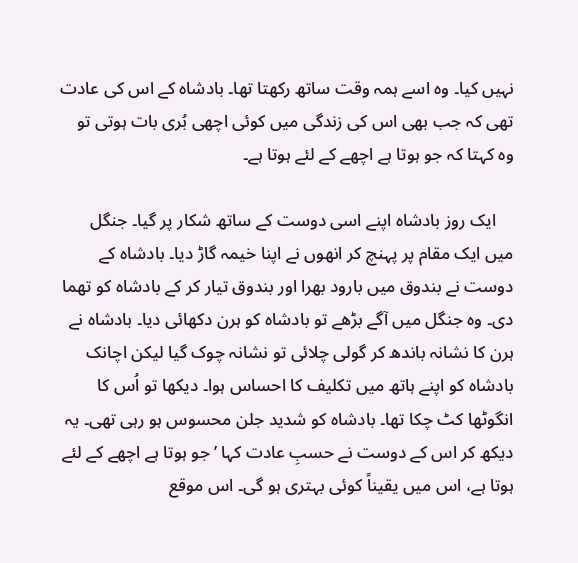نہیں کیا۔ وہ اسے ہمہ وقت ساتھ رکھتا تھا۔ بادشاہ کے اس کی عادت تھی کہ جب بھی اس کی زندگی میں کوئی اچھی بُری بات ہوتی تو وہ کہتا کہ جو ہوتا ہے اچھے کے لئے ہوتا ہے۔

    ایک روز بادشاہ اپنے اسی دوست کے ساتھ شکار پر گیا۔ جنگل میں ایک مقام پر پہنچ کر انھوں نے اپنا خیمہ گاڑ دیا۔ بادشاہ کے دوست نے بندوق میں بارود بھرا اور بندوق تیار کر کے بادشاہ کو تھما دی۔ وہ جنگل میں آگے بڑھے تو بادشاہ کو ہرن دکھائی دیا۔ بادشاہ نے ہرن کا نشانہ باندھ کر گولی چلائی تو نشانہ چوک گیا لیکن اچانک بادشاہ کو اپنے ہاتھ میں تکلیف کا احساس ہوا۔ دیکھا تو اُس کا انگوٹھا کٹ چکا تھا۔ بادشاہ کو شدید جلن محسوس ہو رہی تھی۔ یہ دیکھ کر اس کے دوست نے حسبِ‌ عادت کہا ’جو ہوتا ہے اچھے کے لئے ہوتا ہے، اس میں یقیناً کوئی بہتری ہو گی۔ اس موقع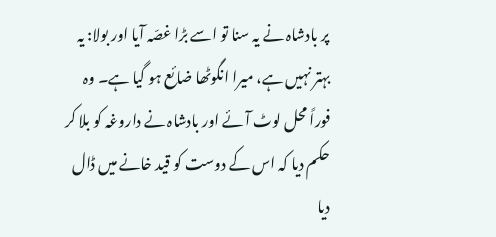پر بادشاہ نے یہ سنا تو اسے بڑا غصّہ آیا اور بولا: یہ بہتر نہیں ہے، میرا انگوٹھا ضائع ہو گیا ہے۔ وہ فوراً محل لوٹ آئے اور بادشاہ نے داروغہ کو بلا کر حکم دیا کہ اس کے دوست کو قید خانے میں ڈال دیا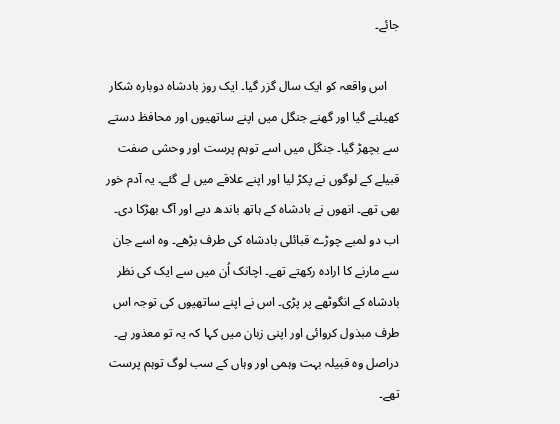جائے۔

    اس واقعہ کو ایک سال گزر گیا۔ ایک روز بادشاہ دوبارہ شکار کھیلنے گیا اور گھنے جنگل میں اپنے ساتھیوں اور محافظ دستے سے بچھڑ گیا۔ جنگل میں‌ اسے توہم پرست اور وحشی صفت قبیلے کے لوگوں نے پکڑ لیا اور اپنے علاقے میں لے گئے۔ یہ آدم خور بھی تھے۔ انھوں نے بادشاہ کے ہاتھ باندھ دیے اور آگ بھڑکا دی۔ اب دو لمبے چوڑے قبائلی بادشاہ کی طرف بڑھے۔ وہ اسے جان سے مارنے کا ارادہ رکھتے تھے۔ اچانک اُن میں سے ایک کی نظر بادشاہ کے انگوٹھے پر پڑی۔ اس نے اپنے ساتھیوں کی توجہ اس طرف مبذول کروائی اور اپنی زبان میں‌ کہا کہ یہ تو معذور ہے۔ دراصل وہ قبیلہ بہت وہمی اور وہاں کے سب لوگ توہم پرست تھے۔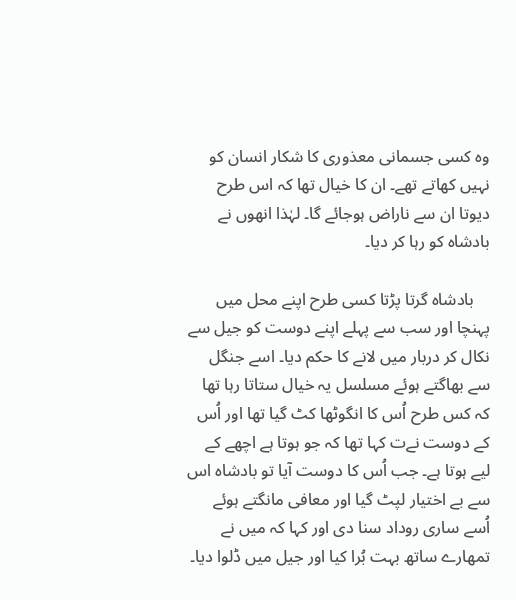وہ کسی جسمانی معذوری کا شکار انسان کو نہیں کھاتے تھے۔ ان کا خیال تھا کہ اس طرح دیوتا ان سے ناراض ہوجائے گا۔ لہٰذا انھوں نے بادشاہ کو رہا کر دیا۔

    بادشاہ گرتا پڑتا کسی طرح اپنے محل میں پہنچا اور سب سے پہلے اپنے دوست کو جیل سے نکال کر دربار میں لانے کا حکم دیا۔ اسے جنگل سے بھاگتے ہوئے مسلسل یہ خیال ستاتا رہا تھا کہ کس طرح اُس کا انگوٹھا کٹ گیا تھا اور اُس کے دوست نےت کہا تھا کہ جو ہوتا ہے اچھے کے لیے ہوتا ہے۔ جب اُس کا دوست آیا تو بادشاہ اس سے بے اختیار لپٹ گیا اور معافی مانگتے ہوئے اُسے ساری روداد سنا دی اور کہا کہ میں نے تمھارے ساتھ بہت بُرا کیا اور جیل میں‌ ڈلوا دیا۔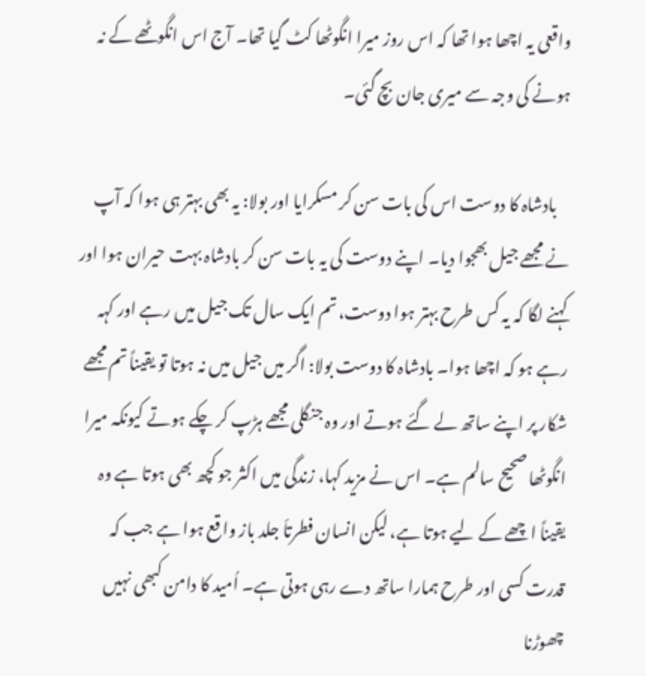واقعی یہ اچھا ہوا تھا کہ اس روز میرا انگوٹھا کٹ گیا تھا۔ آج اس انگوٹھے کے نہ ہونے کی وجہ سے میری جان بچ گئی۔

    بادشاہ کا دوست اس کی بات سن کر مسکرایا اور بولا: یہ بھی بہتر ہی ہوا کہ آپ نے مجھے جیل بھجوا دیا۔ اپنے دوست کی یہ بات سن کر بادشاہ بہت حیران ہوا اور کہنے لگا کہ یہ کس طرح‌ بہتر ہوا دوست، تم ایک سال تک جیل میں رہے اور کہہ رہے ہو کہ اچھا ہوا۔ بادشاہ کا دوست بولا: اگر میں جیل میں نہ ہوتا تو یقیناً تم مجھے شکار پر اپنے ساتھ لے گئے ہوتے اور وہ جنگلی مجھے ہڑپ کر چکے ہوتے کیونکہ میرا انگوٹھا صحیح سالم ہے۔ اس نے مزید کہا، زندگی میں اکثر جو کچھ بھی ہوتا ہے وہ یقیناً اچھے کے لیے ہوتا ہے، لیکن انسان فطرتاَ جلد باز واقع ہوا ہے جب کہ قدرت کسی اور طرح ہمارا ساتھ دے رہی ہوتی ہے۔ اُمید کا دامن کبھی نہیں چھوڑنا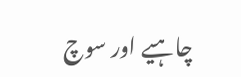چاہیے اور سوچ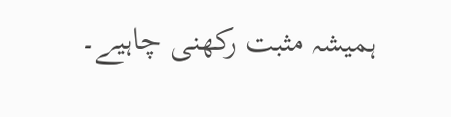ہمیشہ مثبت رکھنی چاہیے۔